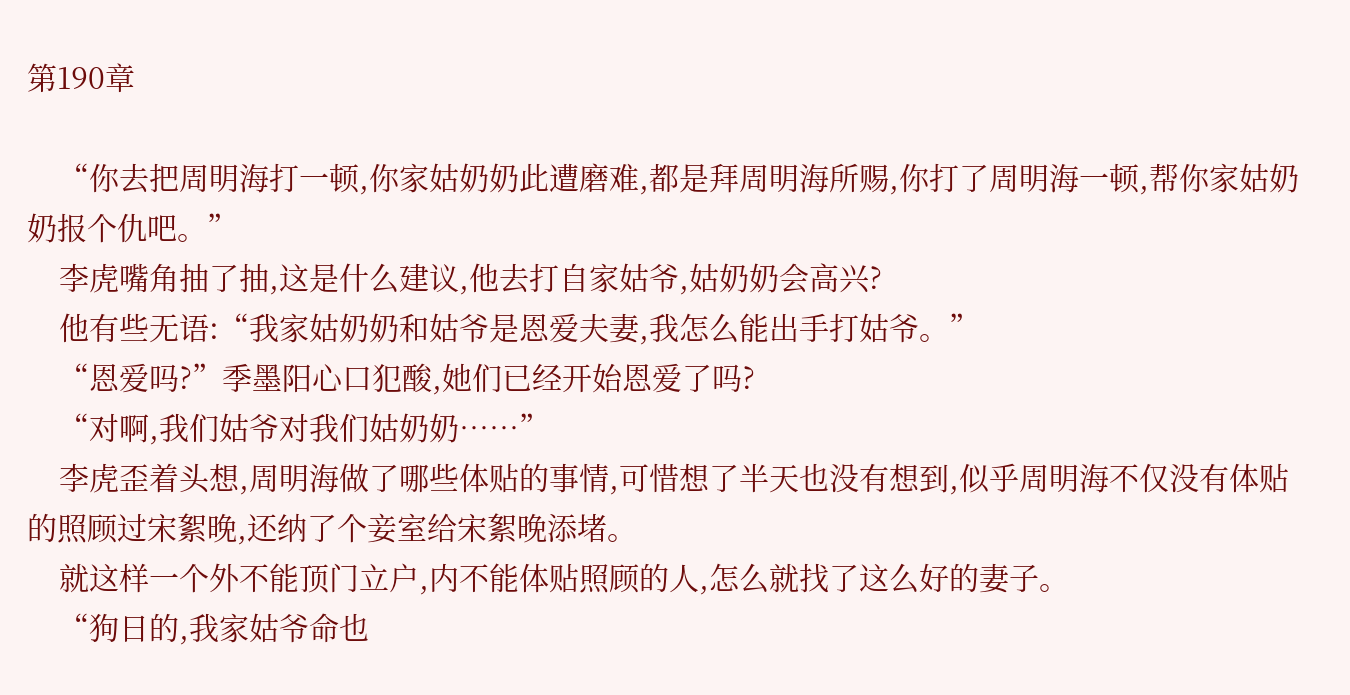第190章

    “你去把周明海打一顿,你家姑奶奶此遭磨难,都是拜周明海所赐,你打了周明海一顿,帮你家姑奶奶报个仇吧。”
    李虎嘴角抽了抽,这是什么建议,他去打自家姑爷,姑奶奶会高兴?
    他有些无语:“我家姑奶奶和姑爷是恩爱夫妻,我怎么能出手打姑爷。”
    “恩爱吗?”季墨阳心口犯酸,她们已经开始恩爱了吗?
    “对啊,我们姑爷对我们姑奶奶……”
    李虎歪着头想,周明海做了哪些体贴的事情,可惜想了半天也没有想到,似乎周明海不仅没有体贴的照顾过宋絮晚,还纳了个妾室给宋絮晚添堵。
    就这样一个外不能顶门立户,内不能体贴照顾的人,怎么就找了这么好的妻子。
    “狗日的,我家姑爷命也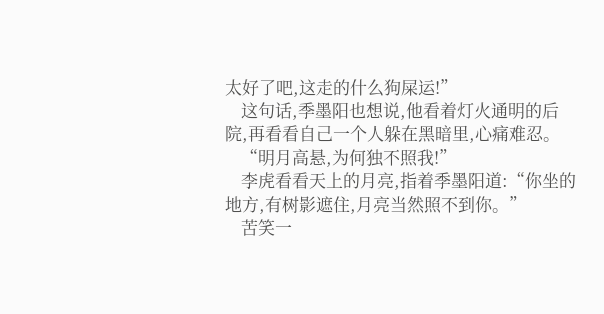太好了吧,这走的什么狗屎运!”
    这句话,季墨阳也想说,他看着灯火通明的后院,再看看自己一个人躲在黑暗里,心痛难忍。
    “明月高悬,为何独不照我!”
    李虎看看天上的月亮,指着季墨阳道:“你坐的地方,有树影遮住,月亮当然照不到你。”
    苦笑一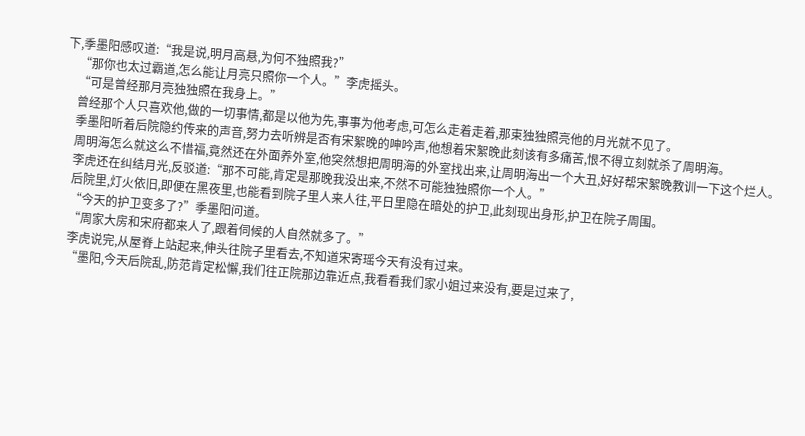下,季墨阳感叹道:“我是说,明月高悬,为何不独照我?”
    “那你也太过霸道,怎么能让月亮只照你一个人。”李虎摇头。
    “可是曾经那月亮独独照在我身上。”
    曾经那个人只喜欢他,做的一切事情,都是以他为先,事事为他考虑,可怎么走着走着,那束独独照亮他的月光就不见了。
    季墨阳听着后院隐约传来的声音,努力去听辨是否有宋絮晚的呻吟声,他想着宋絮晚此刻该有多痛苦,恨不得立刻就杀了周明海。
    周明海怎么就这么不惜福,竟然还在外面养外室,他突然想把周明海的外室找出来,让周明海出一个大丑,好好帮宋絮晚教训一下这个烂人。
    李虎还在纠结月光,反驳道:“那不可能,肯定是那晚我没出来,不然不可能独独照你一个人。”
    后院里,灯火依旧,即便在黑夜里,也能看到院子里人来人往,平日里隐在暗处的护卫,此刻现出身形,护卫在院子周围。
    “今天的护卫变多了?”季墨阳问道。
    “周家大房和宋府都来人了,跟着伺候的人自然就多了。”
    李虎说完,从屋脊上站起来,伸头往院子里看去,不知道宋寄瑶今天有没有过来。
    “墨阳,今天后院乱,防范肯定松懈,我们往正院那边靠近点,我看看我们家小姐过来没有,要是过来了,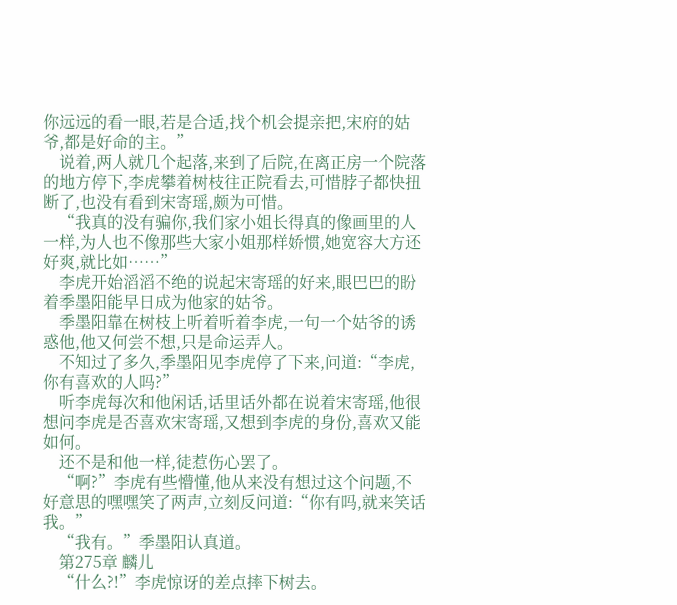你远远的看一眼,若是合适,找个机会提亲把,宋府的姑爷,都是好命的主。”
    说着,两人就几个起落,来到了后院,在离正房一个院落的地方停下,李虎攀着树枝往正院看去,可惜脖子都快扭断了,也没有看到宋寄瑶,颇为可惜。
    “我真的没有骗你,我们家小姐长得真的像画里的人一样,为人也不像那些大家小姐那样娇惯,她宽容大方还好爽,就比如……”
    李虎开始滔滔不绝的说起宋寄瑶的好来,眼巴巴的盼着季墨阳能早日成为他家的姑爷。
    季墨阳靠在树枝上听着听着李虎,一句一个姑爷的诱惑他,他又何尝不想,只是命运弄人。
    不知过了多久,季墨阳见李虎停了下来,问道:“李虎,你有喜欢的人吗?”
    听李虎每次和他闲话,话里话外都在说着宋寄瑶,他很想问李虎是否喜欢宋寄瑶,又想到李虎的身份,喜欢又能如何。
    还不是和他一样,徒惹伤心罢了。
    “啊?”李虎有些懵懂,他从来没有想过这个问题,不好意思的嘿嘿笑了两声,立刻反问道:“你有吗,就来笑话我。”
    “我有。”季墨阳认真道。
    第275章 麟儿
    “什么?!”李虎惊讶的差点摔下树去。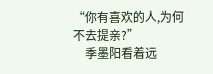“你有喜欢的人,为何不去提亲?”
    季墨阳看着远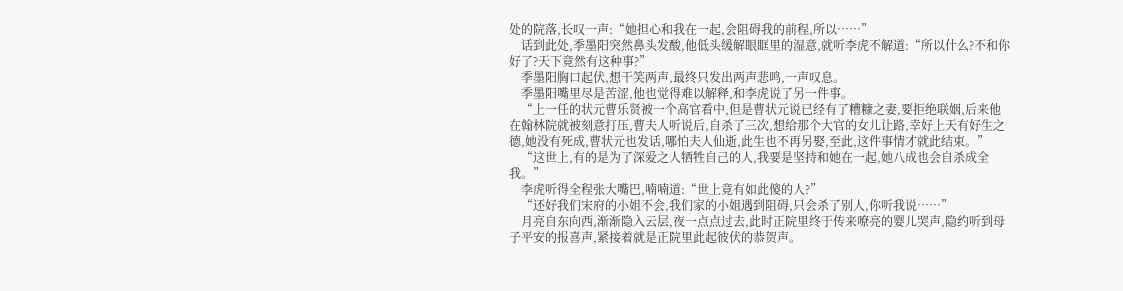处的院落,长叹一声:“她担心和我在一起,会阻碍我的前程,所以……”
    话到此处,季墨阳突然鼻头发酸,他低头缓解眼眶里的湿意,就听李虎不解道:“所以什么?不和你好了?天下竟然有这种事?”
    季墨阳胸口起伏,想干笑两声,最终只发出两声悲鸣,一声叹息。
    季墨阳嘴里尽是苦涩,他也觉得难以解释,和李虎说了另一件事。
    “上一任的状元曹乐贤被一个高官看中,但是曹状元说已经有了糟糠之妻,要拒绝联姻,后来他在翰林院就被刻意打压,曹夫人听说后,自杀了三次,想给那个大官的女儿让路,幸好上天有好生之德,她没有死成,曹状元也发话,哪怕夫人仙逝,此生也不再另娶,至此,这件事情才就此结束。”
    “这世上,有的是为了深爱之人牺牲自己的人,我要是坚持和她在一起,她八成也会自杀成全我。”
    李虎听得全程张大嘴巴,喃喃道:“世上竟有如此傻的人?”
    “还好我们宋府的小姐不会,我们家的小姐遇到阻碍,只会杀了别人,你听我说……”
    月亮自东向西,渐渐隐入云层,夜一点点过去,此时正院里终于传来嘹亮的婴儿哭声,隐约听到母子平安的报喜声,紧接着就是正院里此起彼伏的恭贺声。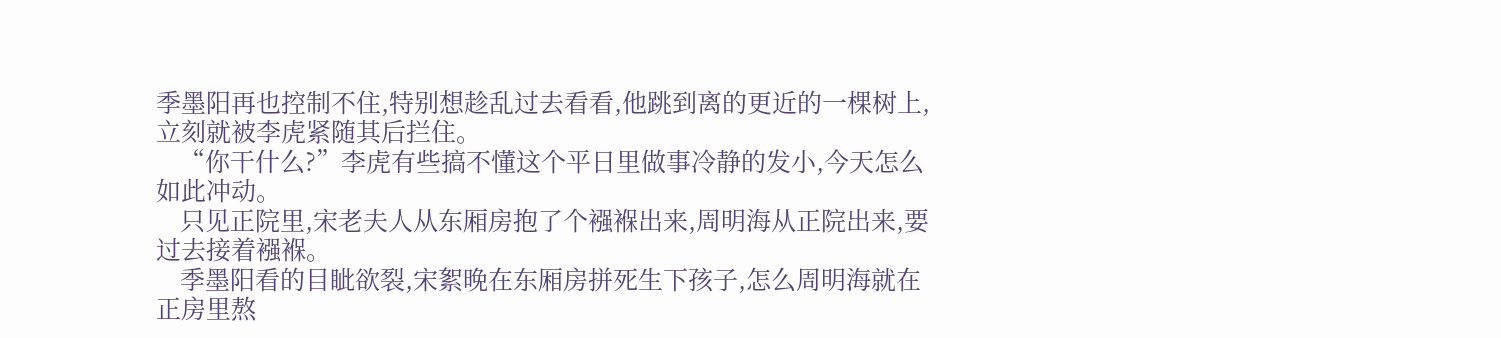季墨阳再也控制不住,特别想趁乱过去看看,他跳到离的更近的一棵树上,立刻就被李虎紧随其后拦住。
    “你干什么?”李虎有些搞不懂这个平日里做事冷静的发小,今天怎么如此冲动。
    只见正院里,宋老夫人从东厢房抱了个襁褓出来,周明海从正院出来,要过去接着襁褓。
    季墨阳看的目眦欲裂,宋絮晚在东厢房拼死生下孩子,怎么周明海就在正房里熬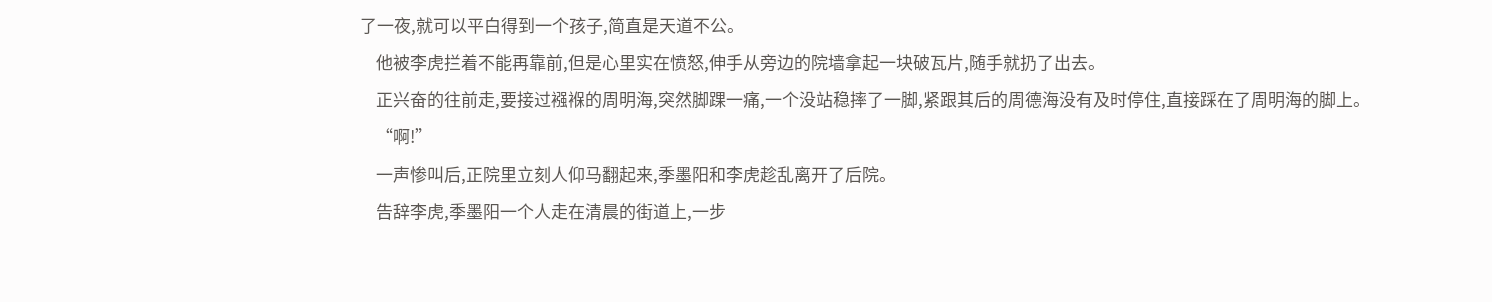了一夜,就可以平白得到一个孩子,简直是天道不公。
    他被李虎拦着不能再靠前,但是心里实在愤怒,伸手从旁边的院墙拿起一块破瓦片,随手就扔了出去。
    正兴奋的往前走,要接过襁褓的周明海,突然脚踝一痛,一个没站稳摔了一脚,紧跟其后的周德海没有及时停住,直接踩在了周明海的脚上。
    “啊!”
    一声惨叫后,正院里立刻人仰马翻起来,季墨阳和李虎趁乱离开了后院。
    告辞李虎,季墨阳一个人走在清晨的街道上,一步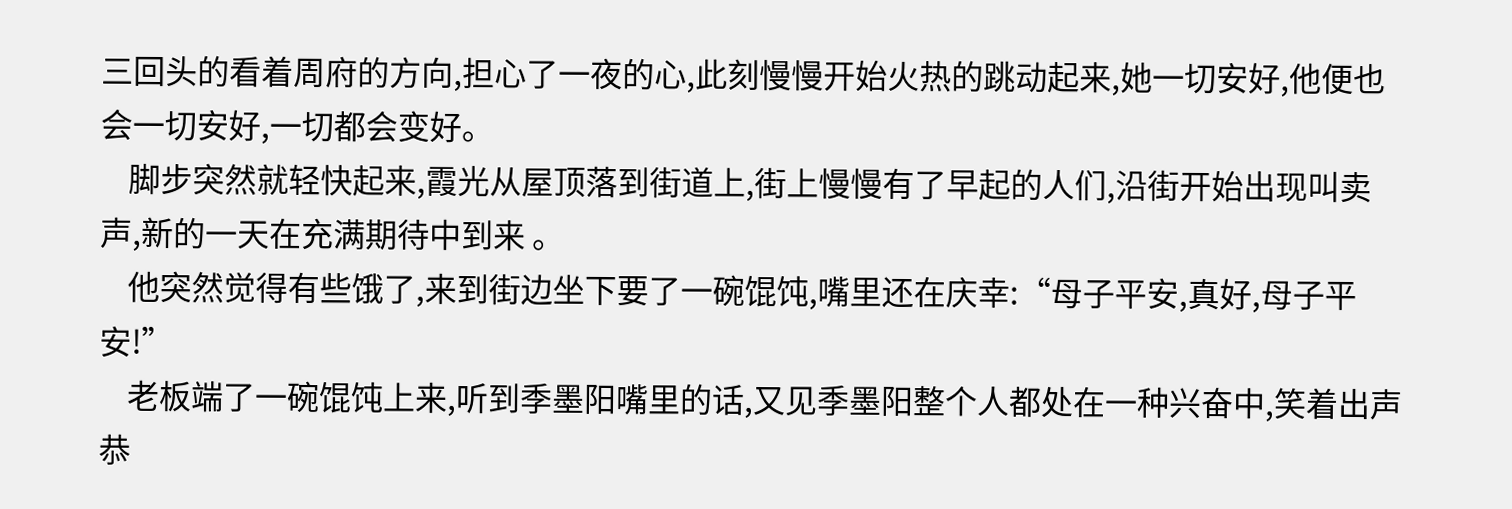三回头的看着周府的方向,担心了一夜的心,此刻慢慢开始火热的跳动起来,她一切安好,他便也会一切安好,一切都会变好。
    脚步突然就轻快起来,霞光从屋顶落到街道上,街上慢慢有了早起的人们,沿街开始出现叫卖声,新的一天在充满期待中到来 。
    他突然觉得有些饿了,来到街边坐下要了一碗馄饨,嘴里还在庆幸:“母子平安,真好,母子平安!”
    老板端了一碗馄饨上来,听到季墨阳嘴里的话,又见季墨阳整个人都处在一种兴奋中,笑着出声恭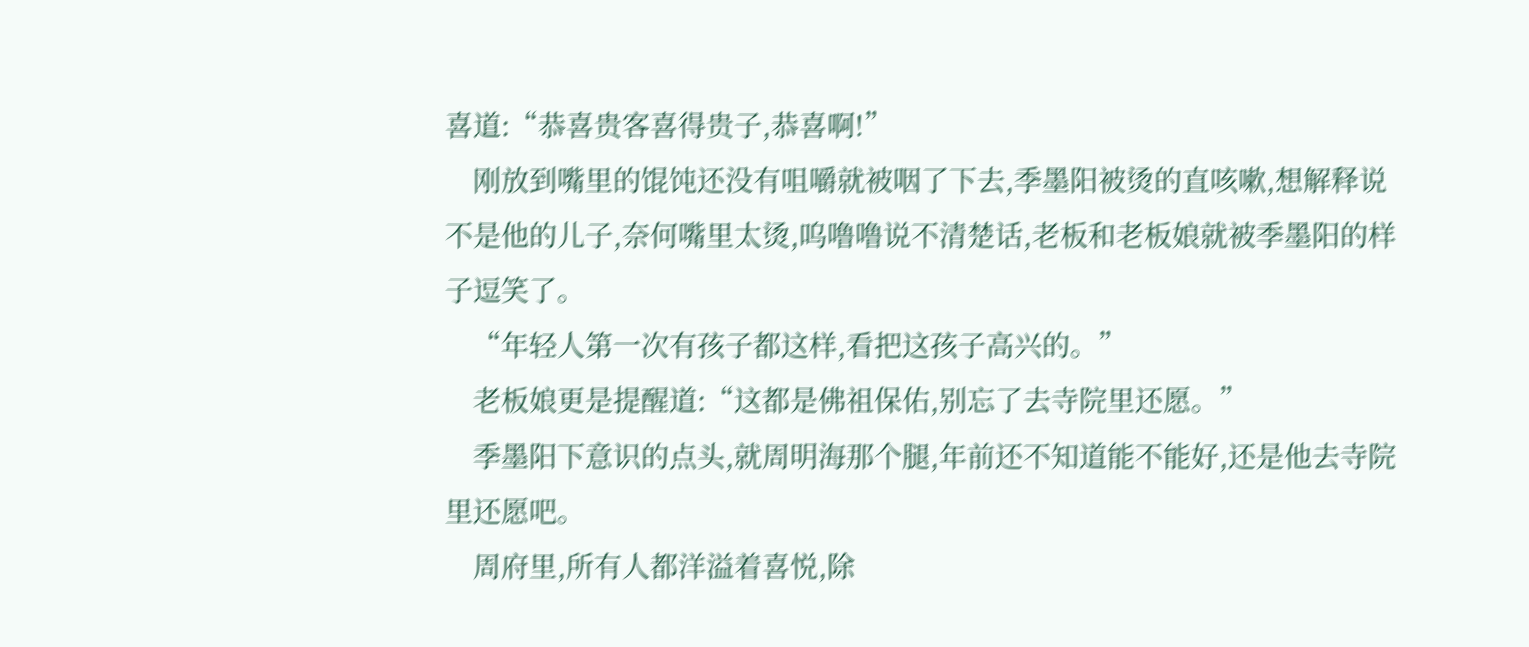喜道:“恭喜贵客喜得贵子,恭喜啊!”
    刚放到嘴里的馄饨还没有咀嚼就被咽了下去,季墨阳被烫的直咳嗽,想解释说不是他的儿子,奈何嘴里太烫,呜噜噜说不清楚话,老板和老板娘就被季墨阳的样子逗笑了。
    “年轻人第一次有孩子都这样,看把这孩子高兴的。”
    老板娘更是提醒道:“这都是佛祖保佑,别忘了去寺院里还愿。”
    季墨阳下意识的点头,就周明海那个腿,年前还不知道能不能好,还是他去寺院里还愿吧。
    周府里,所有人都洋溢着喜悦,除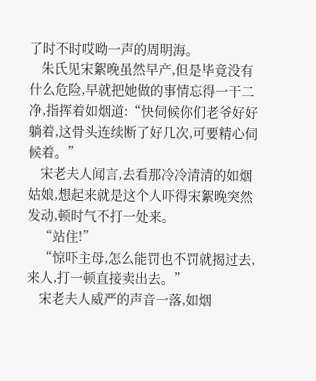了时不时哎呦一声的周明海。
    朱氏见宋絮晚虽然早产,但是毕竟没有什么危险,早就把她做的事情忘得一干二净,指挥着如烟道:“快伺候你们老爷好好躺着,这骨头连续断了好几次,可要精心伺候着。”
    宋老夫人闻言,去看那冷冷清清的如烟姑娘,想起来就是这个人吓得宋絮晚突然发动,顿时气不打一处来。
    “站住!”
    “惊吓主母,怎么能罚也不罚就揭过去,来人,打一顿直接卖出去。”
    宋老夫人威严的声音一落,如烟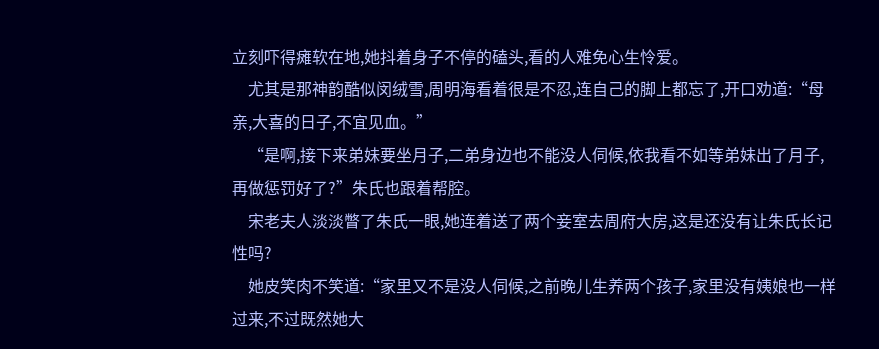立刻吓得瘫软在地,她抖着身子不停的磕头,看的人难免心生怜爱。
    尤其是那神韵酷似闵绒雪,周明海看着很是不忍,连自己的脚上都忘了,开口劝道:“母亲,大喜的日子,不宜见血。”
    “是啊,接下来弟妹要坐月子,二弟身边也不能没人伺候,依我看不如等弟妹出了月子,再做惩罚好了?”朱氏也跟着帮腔。
    宋老夫人淡淡瞥了朱氏一眼,她连着送了两个妾室去周府大房,这是还没有让朱氏长记性吗?
    她皮笑肉不笑道:“家里又不是没人伺候,之前晚儿生养两个孩子,家里没有姨娘也一样过来,不过既然她大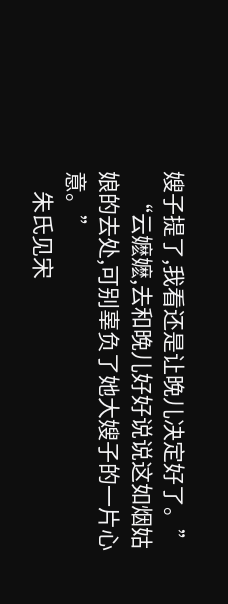嫂子提了,我看还是让晚儿决定好了。”
    “云嬷嬷,去和晚儿好好说说这如烟姑娘的去处,可别辜负了她大嫂子的一片心意。”
    朱氏见宋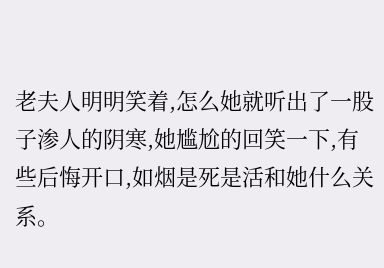老夫人明明笑着,怎么她就听出了一股子渗人的阴寒,她尴尬的回笑一下,有些后悔开口,如烟是死是活和她什么关系。